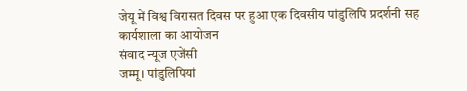जेयू में विश्व विरासत दिवस पर हुआ एक दिवसीय पांडुलिपि प्रदर्शनी सह कार्यशाला का आयोजन
संवाद न्यूज एजेंसी
जम्मू। पांडुलिपियां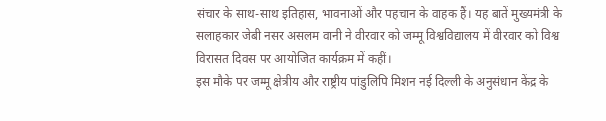संचार के साथ-साथ इतिहास, भावनाओं और पहचान के वाहक हैं। यह बातें मुख्यमंत्री के सलाहकार जेबी नसर असलम वानी ने वीरवार को जम्मू विश्वविद्यालय में वीरवार को विश्व विरासत दिवस पर आयोजित कार्यक्रम में कहीं।
इस मौके पर जम्मू क्षेत्रीय और राष्ट्रीय पांडुलिपि मिशन नई दिल्ली के अनुसंधान केंद्र के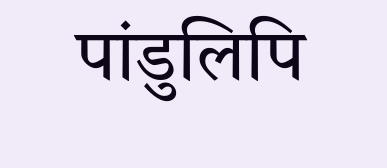पांडुलिपि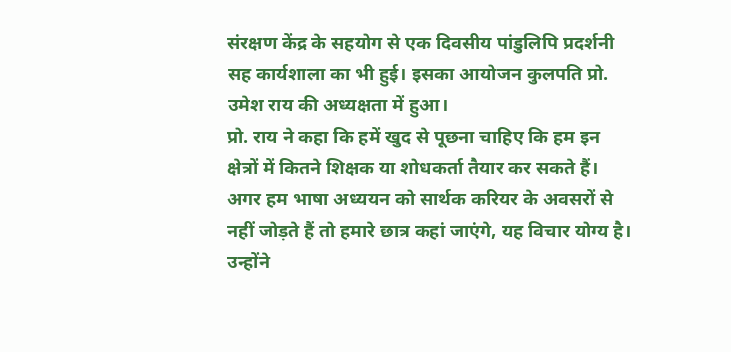संरक्षण केंद्र के सहयोग से एक दिवसीय पांडुलिपि प्रदर्शनी सह कार्यशाला का भी हुई। इसका आयोजन कुलपति प्रो. उमेश राय की अध्यक्षता में हुआ।
प्रो. राय ने कहा कि हमें खुद से पूछना चाहिए कि हम इन क्षेत्रों में कितने शिक्षक या शोधकर्ता तैयार कर सकते हैं। अगर हम भाषा अध्ययन को सार्थक करियर के अवसरों से नहीं जोड़ते हैं तो हमारे छात्र कहां जाएंगे, यह विचार योग्य है। उन्होंने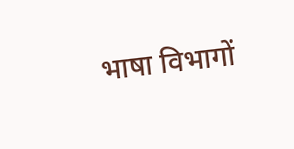भाषा विभागों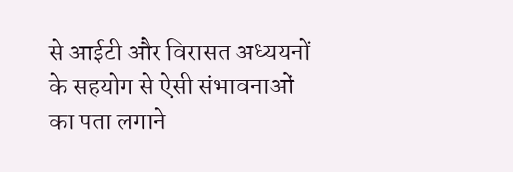से आईटी और विरासत अध्ययनों के सहयोग से ऐसी संभावनाओं का पता लगाने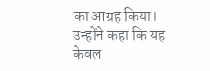का आग्रह किया। उन्होंने कहा कि यह केवल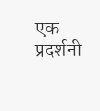एक प्रदर्शनी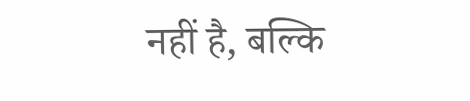नहीं है, बल्कि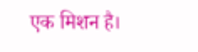एक मिशन है।